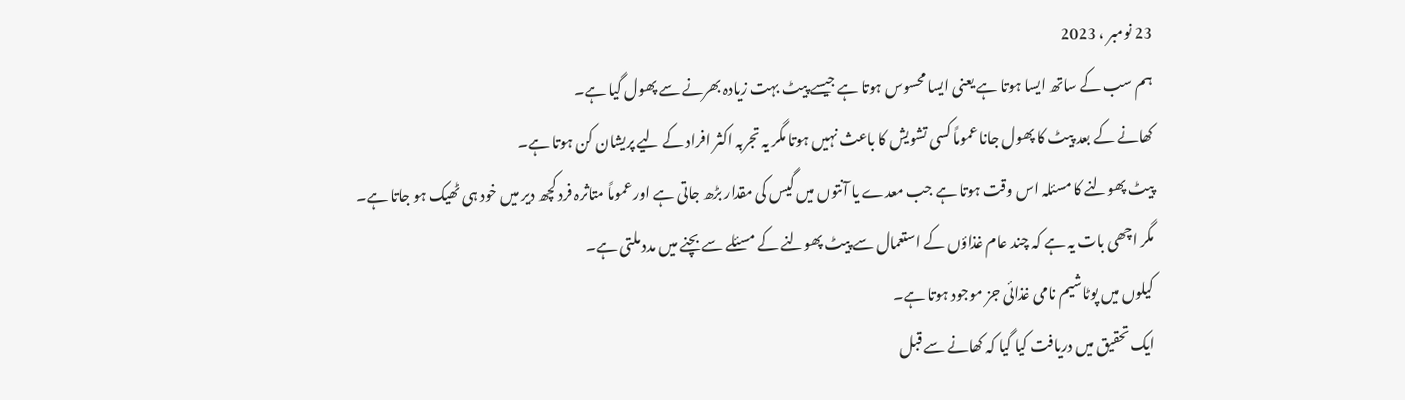23 نومبر ، 2023
ہم سب کے ساتھ ایسا ہوتا ہے یعنی ایسا محسوس ہوتا ہے جیسے پیٹ بہت زیادہ بھرنے سے پھول گیا ہے۔
کھانے کے بعد پیٹ کا پھول جانا عموماً کسی تشویش کا باعث نہیں ہوتا مگر یہ تجربہ اکثر افراد کے لیے پریشان کن ہوتا ہے۔
پیٹ پھولنے کا مسئلہ اس وقت ہوتا ہے جب معدے یا آنتوں میں گیس کی مقدار بڑھ جاتی ہے اور عموماً متاثرہ فرد کچھ دیر میں خود ہی ٹھیک ہو جاتا ہے۔
مگر اچھی بات یہ ہے کہ چند عام غذاؤں کے استعمال سے پیٹ پھولنے کے مسئلے سے بچنے میں مدد ملتی ہے۔
کیلوں میں پوٹاشیم نامی غذائی جز موجود ہوتا ہے۔
ایک تحقیق میں دریافت کیا گیا کہ کھانے سے قبل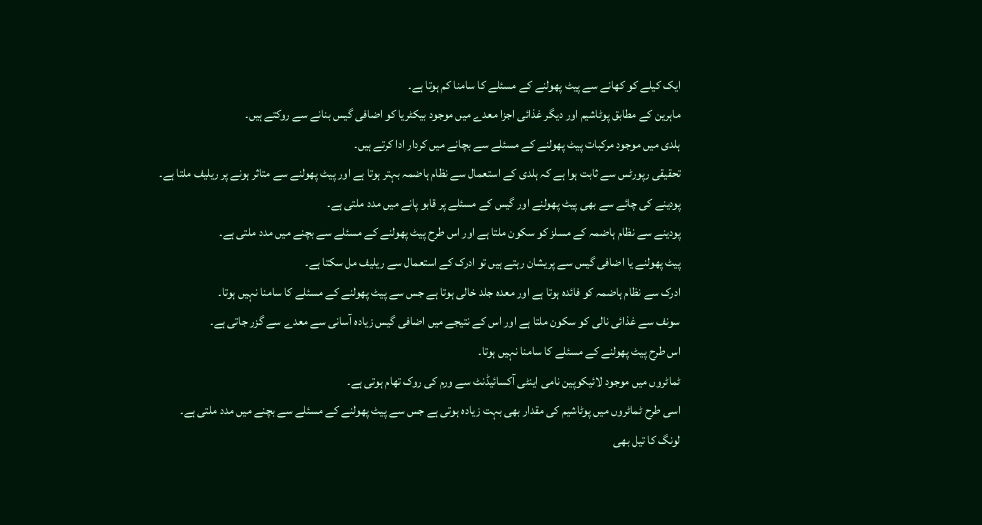ایک کیلے کو کھانے سے پیٹ پھولنے کے مسئلے کا سامنا کم ہوتا ہے۔
ماہرین کے مطابق پوٹاشیم اور دیگر غذائی اجزا معدے میں موجود بیکٹریا کو اضافی گیس بنانے سے روکتے ہیں۔
ہلدی میں موجود مرکبات پیٹ پھولنے کے مسئلے سے بچانے میں کردار ادا کرتے ہیں۔
تحقیقی رپورٹس سے ثابت ہوا ہے کہ ہلدی کے استعمال سے نظام ہاضمہ بہتر ہوتا ہے اور پیٹ پھولنے سے متاثر ہونے پر ریلیف ملتا ہے۔
پودینے کی چائے سے بھی پیٹ پھولنے اور گیس کے مسئلے پر قابو پانے میں مدد ملتی ہے۔
پودینے سے نظام ہاضمہ کے مسلز کو سکون ملتا ہے اور اس طرح پیٹ پھولنے کے مسئلے سے بچنے میں مدد ملتی ہے۔
پیٹ پھولنے یا اضافی گیس سے پریشان رہتے ہیں تو ادرک کے استعمال سے ریلیف مل سکتا ہے۔
ادرک سے نظام ہاضمہ کو فائدہ ہوتا ہے اور معدہ جلد خالی ہوتا ہے جس سے پیٹ پھولنے کے مسئلے کا سامنا نہیں ہوتا۔
سونف سے غذائی نالی کو سکون ملتا ہے اور اس کے نتیجے میں اضافی گیس زیادہ آسانی سے معدے سے گزر جاتی ہے۔
اس طرح پیٹ پھولنے کے مسئلے کا سامنا نہیں ہوتا۔
ٹماٹروں میں موجود لائیکوپین نامی اینٹی آکسائیڈنٹ سے ورم کی روک تھام ہوتی ہے۔
اسی طرح ٹماٹروں میں پوٹاشیم کی مقدار بھی بہت زیادہ ہوتی ہے جس سے پیٹ پھولنے کے مسئلے سے بچنے میں مدد ملتی ہے۔
لونگ کا تیل بھی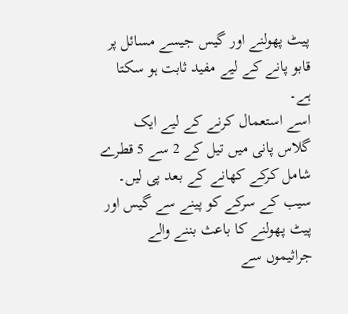پیٹ پھولنے اور گیس جیسے مسائل پر قابو پانے کے لیے مفید ثابت ہو سکتا ہے۔
اسے استعمال کرنے کے لیے ایک گلاس پانی میں تیل کے 2 سے 5 قطرے شامل کرکے کھانے کے بعد پی لیں۔
سیب کے سرکے کو پینے سے گیس اور پیٹ پھولنے کا باعث بننے والے جراثیموں سے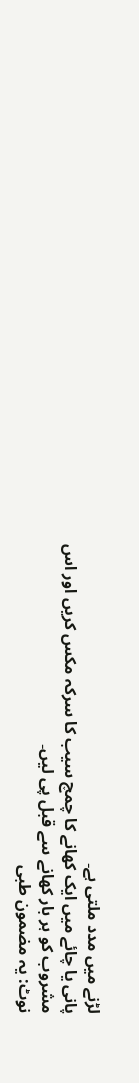لڑنے میں مدد ملتی ہے۔
پانی یا چائے میں ایک کھانے کا چمچ سیب کا سرکہ مکس کریں اور اس مشروب کو ہر بار کھانے سے قبل پی لیں۔
نوٹ: یہ مضمون طبی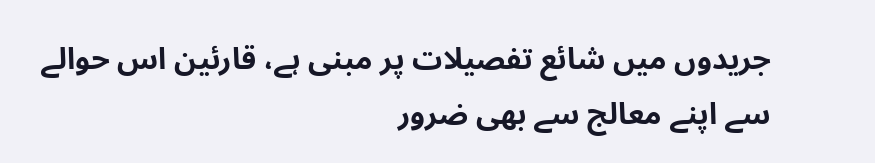جریدوں میں شائع تفصیلات پر مبنی ہے، قارئین اس حوالے سے اپنے معالج سے بھی ضرور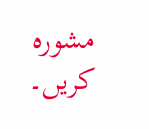مشورہ کریں۔